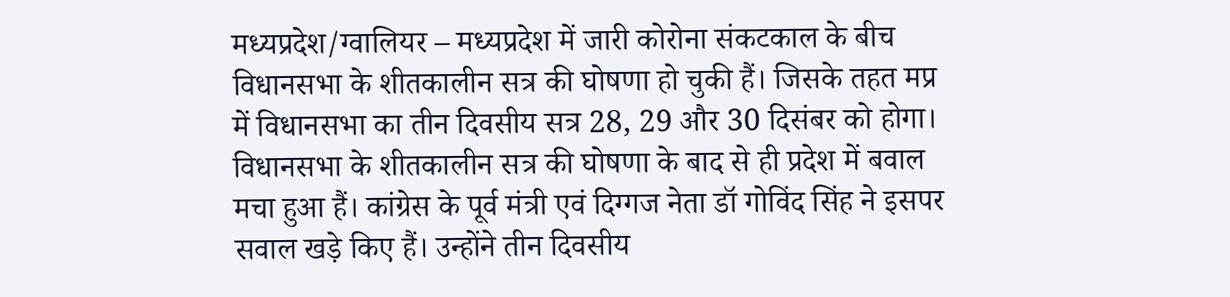मध्यप्रदेश/ग्वालियर – मध्यप्रदेश में जारी कोरोना संकटकाल के बीच विधानसभा के शीतकालीन सत्र की घोषणा हो चुकी हैं। जिसके तहत मप्र में विधानसभा का तीन दिवसीय सत्र 28, 29 और 30 दिसंबर को होगा।
विधानसभा के शीतकालीन सत्र की घोषणा के बाद से ही प्रदेश में बवाल मचा हुआ हैं। कांग्रेस के पूर्व मंत्री एवं दिग्गज नेता डॉ गोविंद सिंह ने इसपर सवाल खड़े किए हैं। उन्होंने तीन दिवसीय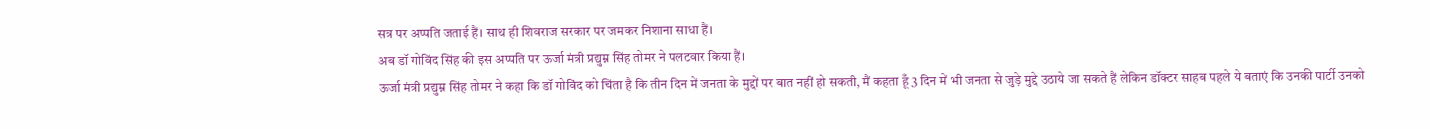सत्र पर अप्पति जताई हैं। साथ ही शिवराज सरकार पर जमकर निशाना साधा हैं।
अब डॉ गोविंद सिंह की इस अप्पति पर ऊर्जा मंत्री प्रद्युम्न सिंह तोमर ने पलटवार किया हैं।
ऊर्जा मंत्री प्रद्युम्न सिंह तोमर ने कहा कि डॉ गोविंद को चिंता है कि तीन दिन में जनता के मुद्दों पर बात नहीं हो सकती, मैं कहता हूँ 3 दिन में भी जनता से जुड़े मुद्दे उठाये जा सकते हैं लेकिन डॉक्टर साहब पहले ये बताएं कि उनकी पार्टी उनको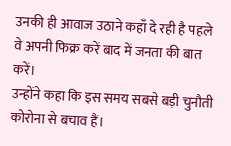उनकी ही आवाज उठाने कहाँ दे रही है पहले वे अपनी फिक्र करें बाद में जनता की बात करें।
उन्होंने कहा कि इस समय सबसे बड़ी चुनौती कोरोना से बचाव हैं।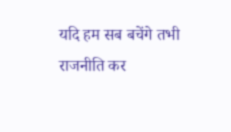यदि हम सब बचेंगे तभी राजनीति कर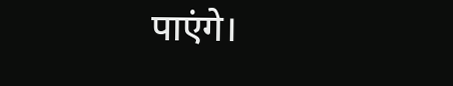पाएंगे।